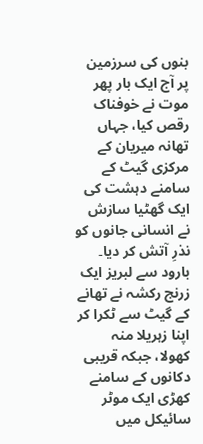بنوں کی سرزمین پر آج ایک بار پھر موت نے خوفناک رقص کیا، جہاں تھانہ میریان کے مرکزی گیٹ کے سامنے دہشت کی ایک گھٹیا سازش نے انسانی جانوں کو نذرِ آتش کر دیا۔ بارود سے لبریز ایک زرنج رکشہ نے تھانے کے گیٹ سے ٹکرا کر اپنا زہریلا منہ کھولا، جبکہ قریبی دکانوں کے سامنے کھڑی ایک موٹر سائیکل میں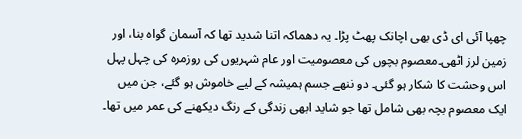چھپا آئی ای ڈی بھی اچانک پھٹ پڑا۔ یہ دھماکہ اتنا شدید تھا کہ آسمان گواہ بنا، اور زمین لرز اٹھی۔معصوم بچوں کی معصومیت اور عام شہریوں کی روزمرہ کی چہل پہل اس وحشت کا شکار ہو گئی۔ دو ننھے جسم ہمیشہ کے لیے خاموش ہو گئے، جن میں ایک معصوم بچہ بھی شامل تھا جو شاید ابھی زندگی کے رنگ دیکھنے کی عمر میں تھا۔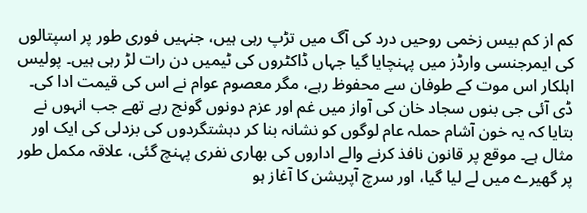کم از کم بیس زخمی روحیں درد کی آگ میں تڑپ رہی ہیں، جنہیں فوری طور پر اسپتالوں کی ایمرجنسی وارڈز میں پہنچایا گیا جہاں ڈاکٹروں کی ٹیمیں دن رات لڑ رہی ہیں۔ پولیس اہلکار اس موت کے طوفان سے محفوظ رہے، مگر معصوم عوام نے اس کی قیمت ادا کی۔ ڈی آئی جی بنوں سجاد خان کی آواز میں غم اور عزم دونوں گونج رہے تھے جب انہوں نے بتایا کہ یہ خون آشام حملہ عام لوگوں کو نشانہ بنا کر دہشتگردوں کی بزدلی کی ایک اور مثال ہے۔ موقع پر قانون نافذ کرنے والے اداروں کی بھاری نفری پہنچ گئی، علاقہ مکمل طور پر گھیرے میں لے لیا گیا، اور سرچ آپریشن کا آغاز ہو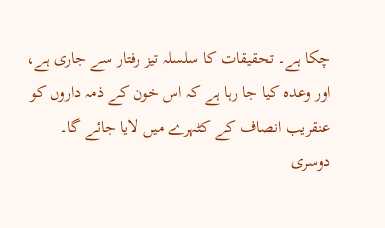چکا ہے۔ تحقیقات کا سلسلہ تیز رفتار سے جاری ہے، اور وعدہ کیا جا رہا ہے کہ اس خون کے ذمہ داروں کو عنقریب انصاف کے کٹہرے میں لایا جائے گا۔ دوسری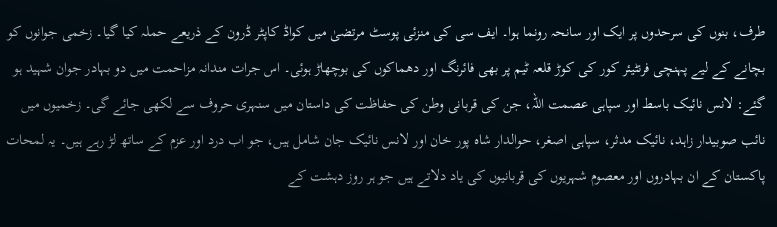طرف، بنوں کی سرحدوں پر ایک اور سانحہ رونما ہوا۔ ایف سی کی منزئی پوسٹ مرتضیٰ میں کواڈ کاپٹر ڈرون کے ذریعے حملہ کیا گیا۔ زخمی جوانوں کو بچانے کے لیے پہنچی فرنٹیئر کور کی کوڑ قلعہ ٹیم پر بھی فائرنگ اور دھماکوں کی بوچھاڑ ہوئی۔ اس جرات مندانہ مزاحمت میں دو بہادر جوان شہید ہو گئے: لانس نائیک باسط اور سپاہی عصمت اللہ، جن کی قربانی وطن کی حفاظت کی داستان میں سنہری حروف سے لکھی جائے گی۔ زخمیوں میں نائب صوبیدار زاہد، نائیک مدثر، سپاہی اصغر، حوالدار شاہ پور خان اور لانس نائیک جان شامل ہیں، جو اب درد اور عزم کے ساتھ لڑ رہے ہیں۔ یہ لمحات پاکستان کے ان بہادروں اور معصوم شہریوں کی قربانیوں کی یاد دلاتے ہیں جو ہر روز دہشت کے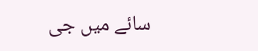سائے میں جی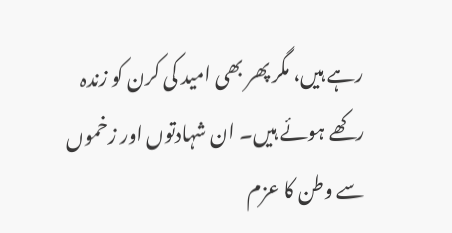رہے ہیں، مگر پھر بھی امید کی کرن کو زندہ رکھے ہوئے ہیں۔ ان شہادتوں اور زخموں سے وطن کا عزم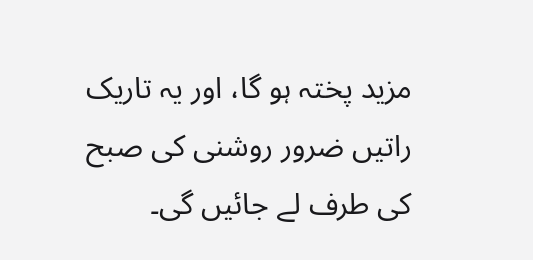مزید پختہ ہو گا، اور یہ تاریک راتیں ضرور روشنی کی صبح کی طرف لے جائیں گی۔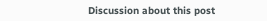Discussion about this post